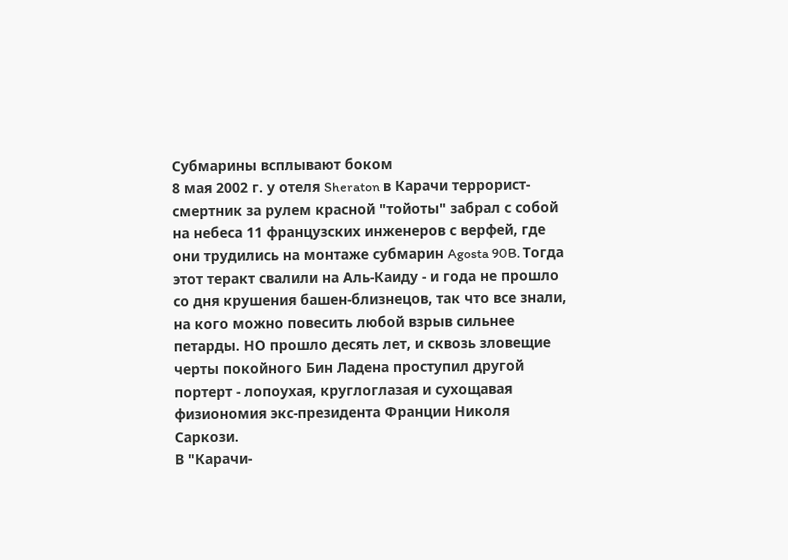Субмарины всплывают боком
8 мая 2002 г. у отеля Sheraton в Карачи террорист-смертник за рулем красной "тойоты" забрал с собой на небеса 11 французских инженеров с верфей, где они трудились на монтаже субмарин Agosta 90B. Тогда этот теракт свалили на Аль-Каиду - и года не прошло со дня крушения башен-близнецов, так что все знали, на кого можно повесить любой взрыв сильнее петарды. НО прошло десять лет, и сквозь зловещие черты покойного Бин Ладена проступил другой портерт - лопоухая, круглоглазая и сухощавая физиономия экс-президента Франции Николя Саркози.
В "Карачи-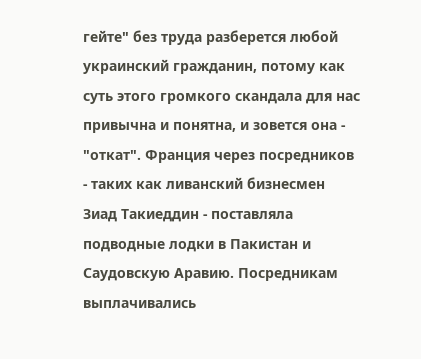гейте" без труда разберется любой украинский гражданин, потому как суть этого громкого скандала для нас привычна и понятна, и зовется она - "откат". Франция через посредников - таких как ливанский бизнесмен Зиад Такиеддин - поставляла подводные лодки в Пакистан и Саудовскую Аравию. Посредникам выплачивались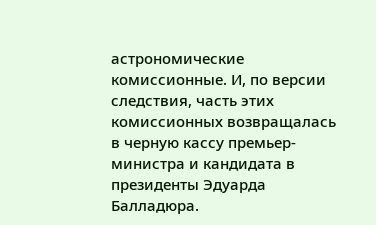астрономические комиссионные. И, по версии следствия, часть этих комиссионных возвращалась в черную кассу премьер-министра и кандидата в президенты Эдуарда Балладюра.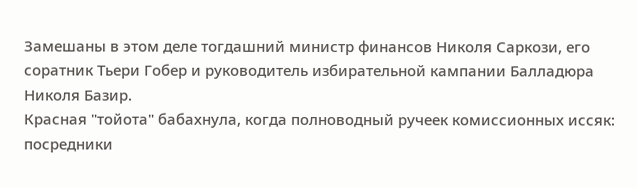Замешаны в этом деле тогдашний министр финансов Николя Саркози, его соратник Тьери Гобер и руководитель избирательной кампании Балладюра Николя Базир.
Красная "тойота" бабахнула, когда полноводный ручеек комиссионных иссяк: посредники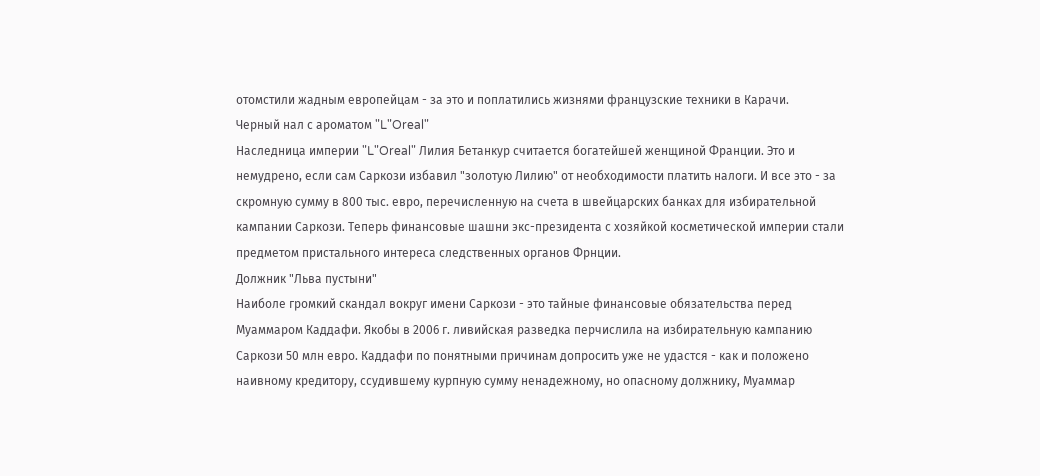отомстили жадным европейцам - за это и поплатились жизнями французские техники в Карачи.
Черный нал с ароматом "L"Oreal"
Наследница империи "L"Oreal" Лилия Бетанкур считается богатейшей женщиной Франции. Это и немудрено, если сам Саркози избавил "золотую Лилию" от необходимости платить налоги. И все это - за скромную сумму в 800 тыс. евро, перечисленную на счета в швейцарских банках для избирательной кампании Саркози. Теперь финансовые шашни экс-президента с хозяйкой косметической империи стали предметом пристального интереса следственных органов Фрнции.
Должник "Льва пустыни"
Наиболе громкий скандал вокруг имени Саркози - это тайные финансовые обязательства перед Муаммаром Каддафи. Якобы в 2006 г. ливийская разведка перчислила на избирательную кампанию Саркози 50 млн евро. Каддафи по понятными причинам допросить уже не удастся - как и положено наивному кредитору, ссудившему курпную сумму ненадежному, но опасному должнику, Муаммар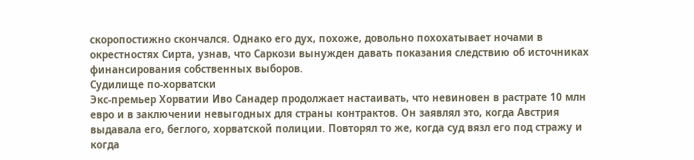скоропостижно скончался. Однако его дух, похоже, довольно похохатывает ночами в окрестностях Сирта, узнав, что Саркози вынужден давать показания следствию об источниках финансирования собственных выборов.
Судилище по-хорватски
Экс-премьер Хорватии Иво Санадер продолжает настаивать, что невиновен в растрате 10 млн евро и в заключении невыгодных для страны контрактов. Он заявлял это, когда Австрия выдавала его, беглого, хорватской полиции. Повторял то же, когда суд вязл его под стражу и когда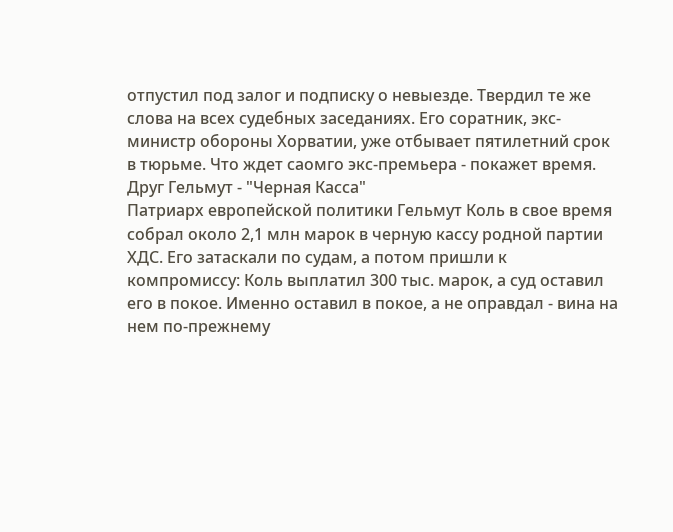отпустил под залог и подписку о невыезде. Твердил те же слова на всех судебных заседаниях. Его соратник, экс-министр обороны Хорватии, уже отбывает пятилетний срок в тюрьме. Что ждет саомго экс-премьера - покажет время.
Друг Гельмут - "Черная Касса"
Патриарх европейской политики Гельмут Коль в свое время собрал около 2,1 млн марок в черную кассу родной партии ХДС. Его затаскали по судам, а потом пришли к компромиссу: Коль выплатил 300 тыс. марок, а суд оставил его в покое. Именно оставил в покое, а не оправдал - вина на нем по-прежнему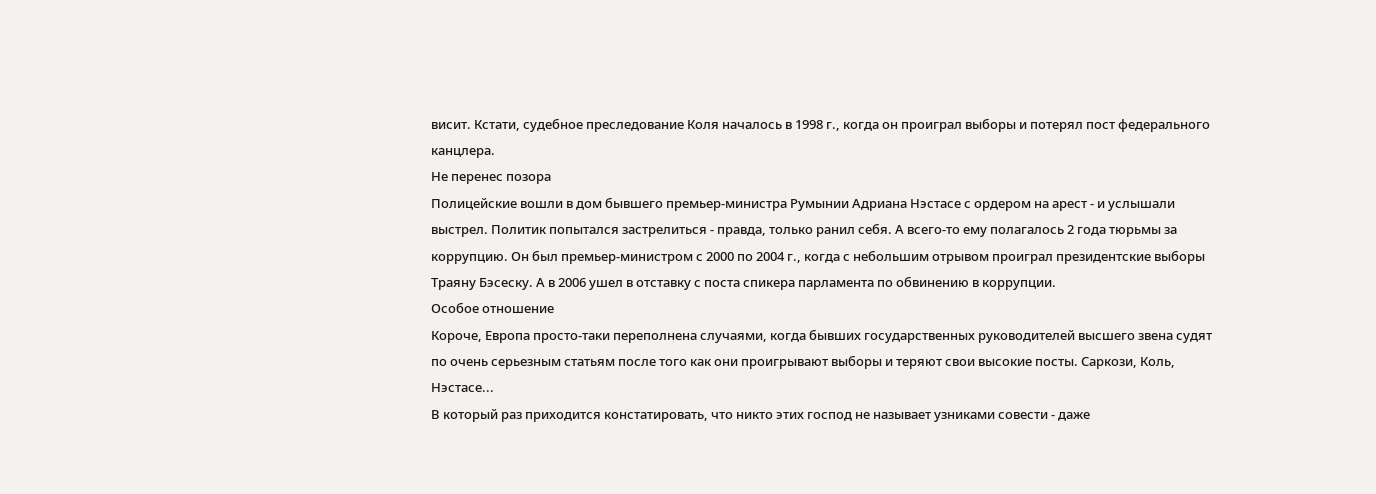висит. Кстати, судебное преследование Коля началось в 1998 г., когда он проиграл выборы и потерял пост федерального канцлера.
Не перенес позора
Полицейские вошли в дом бывшего премьер-министра Румынии Адриана Нэстасе с ордером на арест - и услышали выстрел. Политик попытался застрелиться - правда, только ранил себя. А всего-то ему полагалось 2 года тюрьмы за коррупцию. Он был премьер-министром с 2000 по 2004 г., когда с небольшим отрывом проиграл президентские выборы Траяну Бэсеску. А в 2006 ушел в отставку с поста спикера парламента по обвинению в коррупции.
Особое отношение
Короче, Европа просто-таки переполнена случаями, когда бывших государственных руководителей высшего звена судят по очень серьезным статьям после того как они проигрывают выборы и теряют свои высокие посты. Саркози, Коль, Нэстасе...
В который раз приходится констатировать, что никто этих господ не называет узниками совести - даже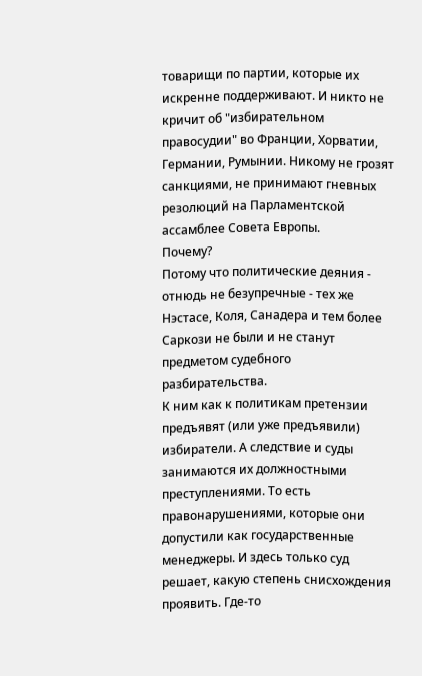товарищи по партии, которые их искренне поддерживают. И никто не кричит об "избирательном правосудии" во Франции, Хорватии, Германии, Румынии. Никому не грозят санкциями, не принимают гневных резолюций на Парламентской ассамблее Совета Европы.
Почему?
Потому что политические деяния - отнюдь не безупречные - тех же Нэстасе, Коля, Санадера и тем более Саркози не были и не станут предметом судебного разбирательства.
К ним как к политикам претензии предъявят (или уже предъявили) избиратели. А следствие и суды занимаются их должностными преступлениями. То есть правонарушениями, которые они допустили как государственные менеджеры. И здесь только суд решает, какую степень снисхождения проявить. Где-то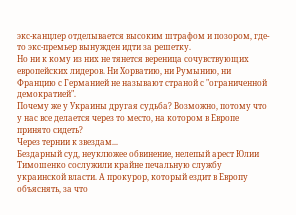экс-канцлер отделывается высоким штрафом и позором, где-то экс-премьер вынужден идти за решетку.
Но ни к кому из них не тянется вереница сочувствующих европейских лидеров. Ни Хорватию, ни Румынию, ни Францию с Германией не называют страной с "ограниченной демократией".
Почему же у Украины другая судьба? Возможно, потому что у нас все делается через то место, на котором в Европе принято сидеть?
Через тернии к звездам...
Бездарный суд, неуклюжее обвинение, нелепый арест Юлии Тимошенко сослужили крайне печальную службу украинской власти. А прокурор, который ездит в Европу объяснять, за что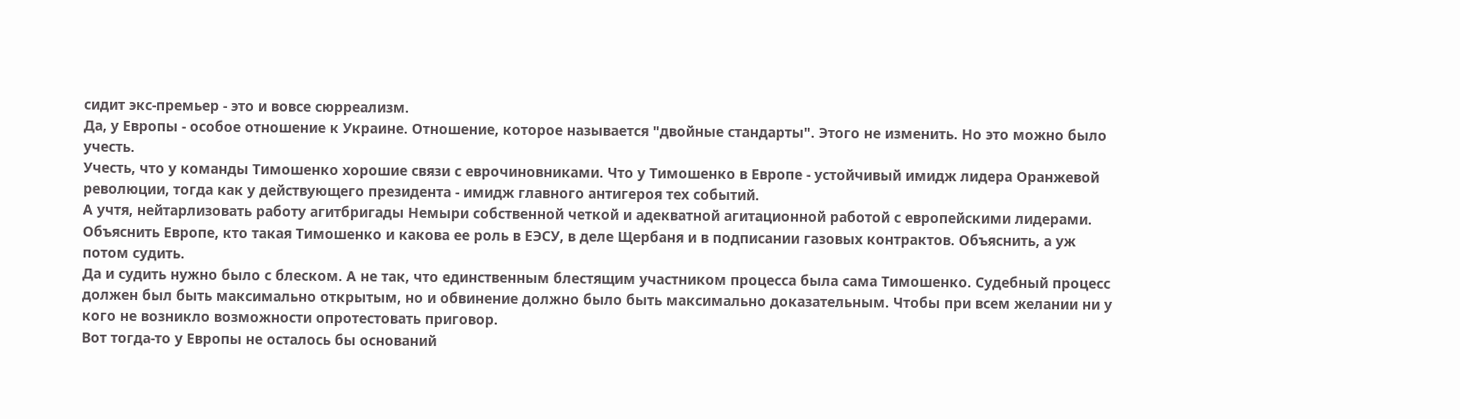сидит экс-премьер - это и вовсе сюрреализм.
Да, у Европы - особое отношение к Украине. Отношение, которое называется "двойные стандарты". Этого не изменить. Но это можно было учесть.
Учесть, что у команды Тимошенко хорошие связи с еврочиновниками. Что у Тимошенко в Европе - устойчивый имидж лидера Оранжевой революции, тогда как у действующего президента - имидж главного антигероя тех событий.
А учтя, нейтарлизовать работу агитбригады Немыри собственной четкой и адекватной агитационной работой с европейскими лидерами. Объяснить Европе, кто такая Тимошенко и какова ее роль в ЕЭСУ, в деле Щербаня и в подписании газовых контрактов. Объяснить, а уж потом судить.
Да и судить нужно было с блеском. А не так, что единственным блестящим участником процесса была сама Тимошенко. Судебный процесс должен был быть максимально открытым, но и обвинение должно было быть максимально доказательным. Чтобы при всем желании ни у кого не возникло возможности опротестовать приговор.
Вот тогда-то у Европы не осталось бы оснований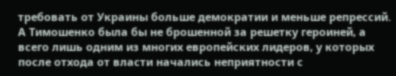требовать от Украины больше демократии и меньше репрессий. А Тимошенко была бы не брошенной за решетку героиней, а всего лишь одним из многих европейских лидеров, у которых после отхода от власти начались неприятности с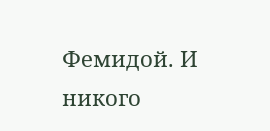Фемидой. И никого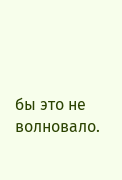бы это не волновало.